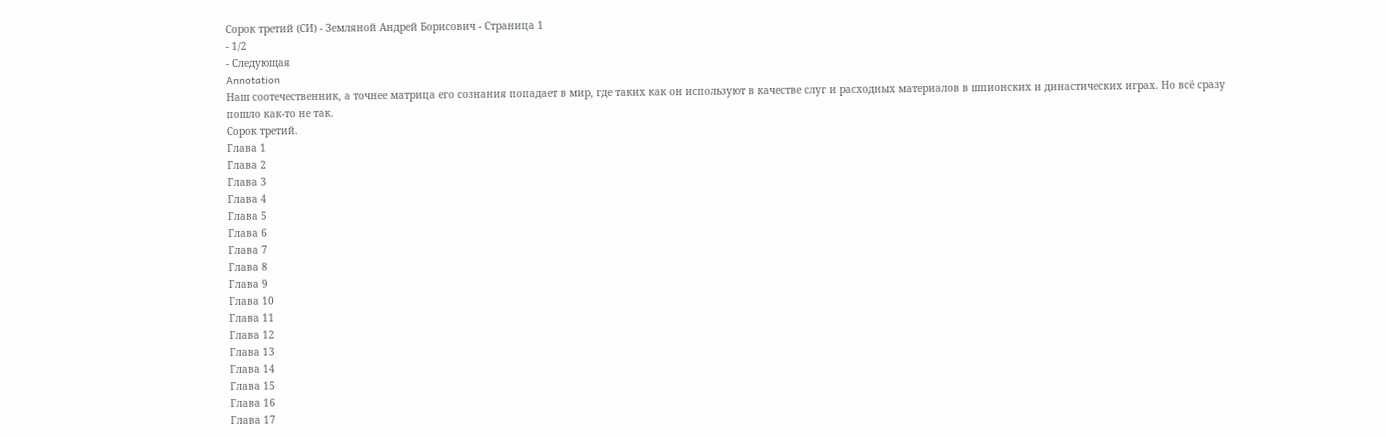Сорок третий (СИ) - Земляной Андрей Борисович - Страница 1
- 1/2
- Следующая
Annotation
Наш соотечественник, а точнее матрица его сознания попадает в мир, где таких как он используют в качестве слуг и расходных материалов в шпионских и династических играх. Но всё сразу пошло как-то не так.
Сорок третий.
Глава 1
Глава 2
Глава 3
Глава 4
Глава 5
Глава 6
Глава 7
Глава 8
Глава 9
Глава 10
Глава 11
Глава 12
Глава 13
Глава 14
Глава 15
Глава 16
Глава 17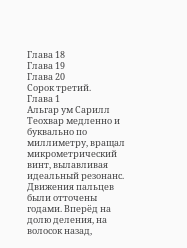Глава 18
Глава 19
Глава 20
Сорок третий.
Глава 1
Альгар ум Сарилл Теохвар медленно и буквально по миллиметру, вращал микрометрический винт, вылавливая идеальный резонанс. Движения пальцев были отточены годами. Вперёд на долю деления, на волосок назад,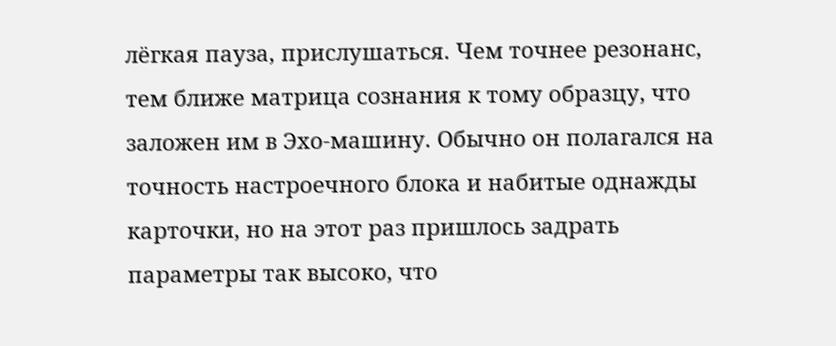лёгкая пауза, прислушаться. Чем точнее резонанс, тем ближе матрица сознания к тому образцу, что заложен им в Эхо‑машину. Обычно он полагался на точность настроечного блока и набитые однажды карточки, но на этот раз пришлось задрать параметры так высоко, что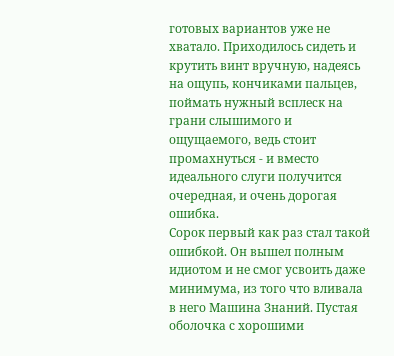готовых вариантов уже не хватало. Приходилось сидеть и крутить винт вручную, надеясь на ощупь, кончиками пальцев, поймать нужный всплеск на грани слышимого и ощущаемого, ведь стоит промахнуться ‑ и вместо идеального слуги получится очередная, и очень дорогая ошибка.
Сорок первый как раз стал такой ошибкой. Он вышел полным идиотом и не смог усвоить даже минимума, из того что вливала в него Машина Знаний. Пустая оболочка с хорошими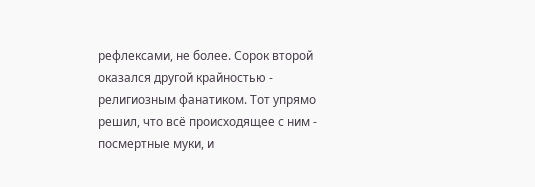рефлексами, не более. Сорок второй оказался другой крайностью ‑ религиозным фанатиком. Тот упрямо решил, что всё происходящее с ним ‑ посмертные муки, и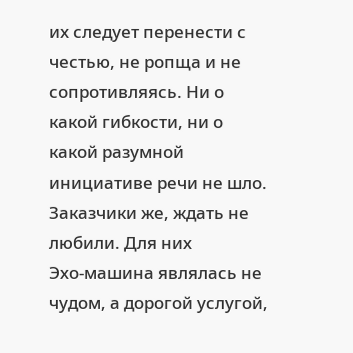их следует перенести с честью, не ропща и не сопротивляясь. Ни о какой гибкости, ни о какой разумной инициативе речи не шло.
Заказчики же, ждать не любили. Для них Эхо‑машина являлась не чудом, а дорогой услугой,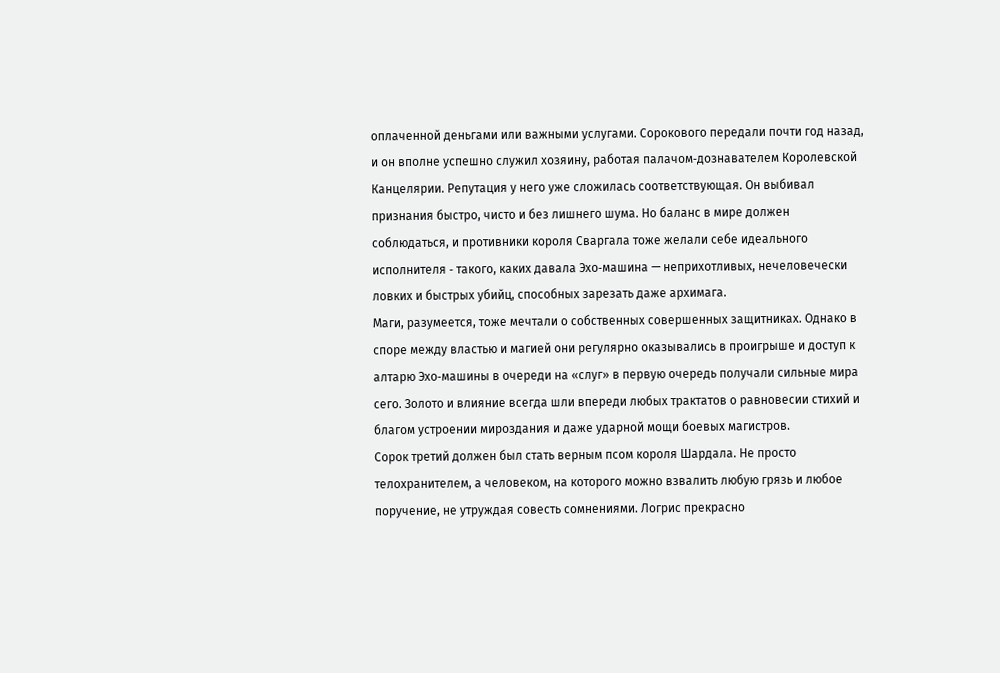оплаченной деньгами или важными услугами. Сорокового передали почти год назад, и он вполне успешно служил хозяину, работая палачом‑дознавателем Королевской Канцелярии. Репутация у него уже сложилась соответствующая. Он выбивал признания быстро, чисто и без лишнего шума. Но баланс в мире должен соблюдаться, и противники короля Сваргала тоже желали себе идеального исполнителя ‑ такого, каких давала Эхо‑машина — неприхотливых, нечеловечески ловких и быстрых убийц, способных зарезать даже архимага.
Маги, разумеется, тоже мечтали о собственных совершенных защитниках. Однако в споре между властью и магией они регулярно оказывались в проигрыше и доступ к алтарю Эхо‑машины в очереди на «слуг» в первую очередь получали сильные мира сего. Золото и влияние всегда шли впереди любых трактатов о равновесии стихий и благом устроении мироздания и даже ударной мощи боевых магистров.
Сорок третий должен был стать верным псом короля Шардала. Не просто телохранителем, а человеком, на которого можно взвалить любую грязь и любое поручение, не утруждая совесть сомнениями. Логрис прекрасно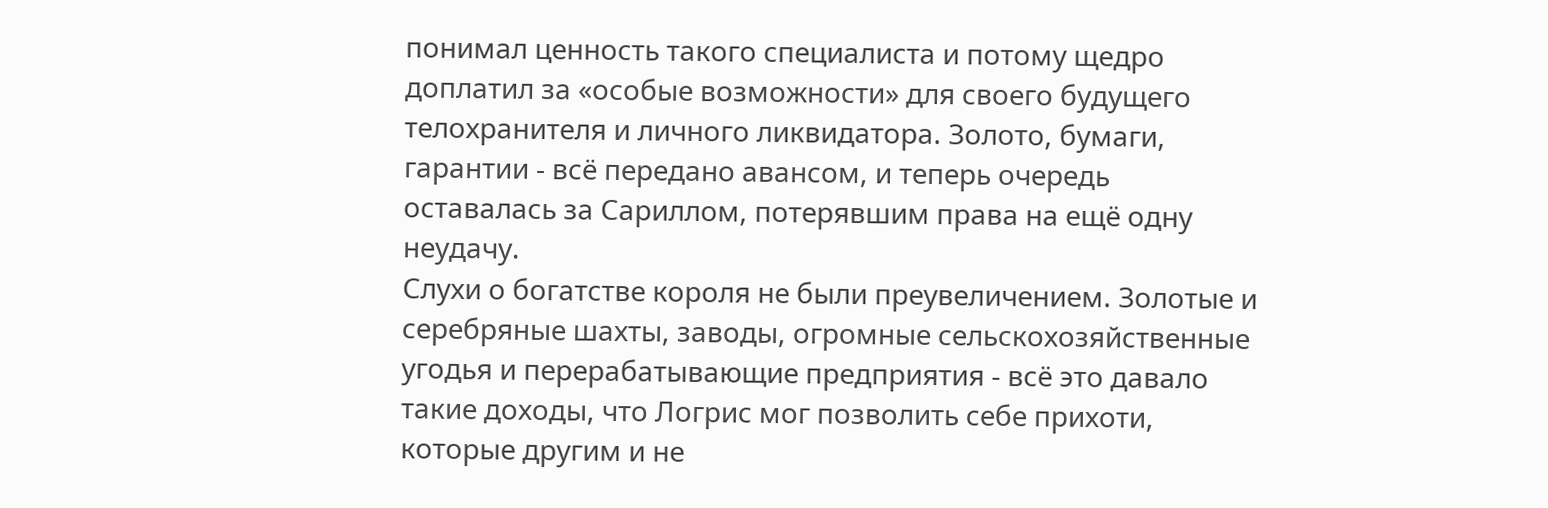понимал ценность такого специалиста и потому щедро доплатил за «особые возможности» для своего будущего телохранителя и личного ликвидатора. Золото, бумаги, гарантии ‑ всё передано авансом, и теперь очередь оставалась за Сариллом, потерявшим права на ещё одну неудачу.
Слухи о богатстве короля не были преувеличением. Золотые и серебряные шахты, заводы, огромные сельскохозяйственные угодья и перерабатывающие предприятия ‑ всё это давало такие доходы, что Логрис мог позволить себе прихоти, которые другим и не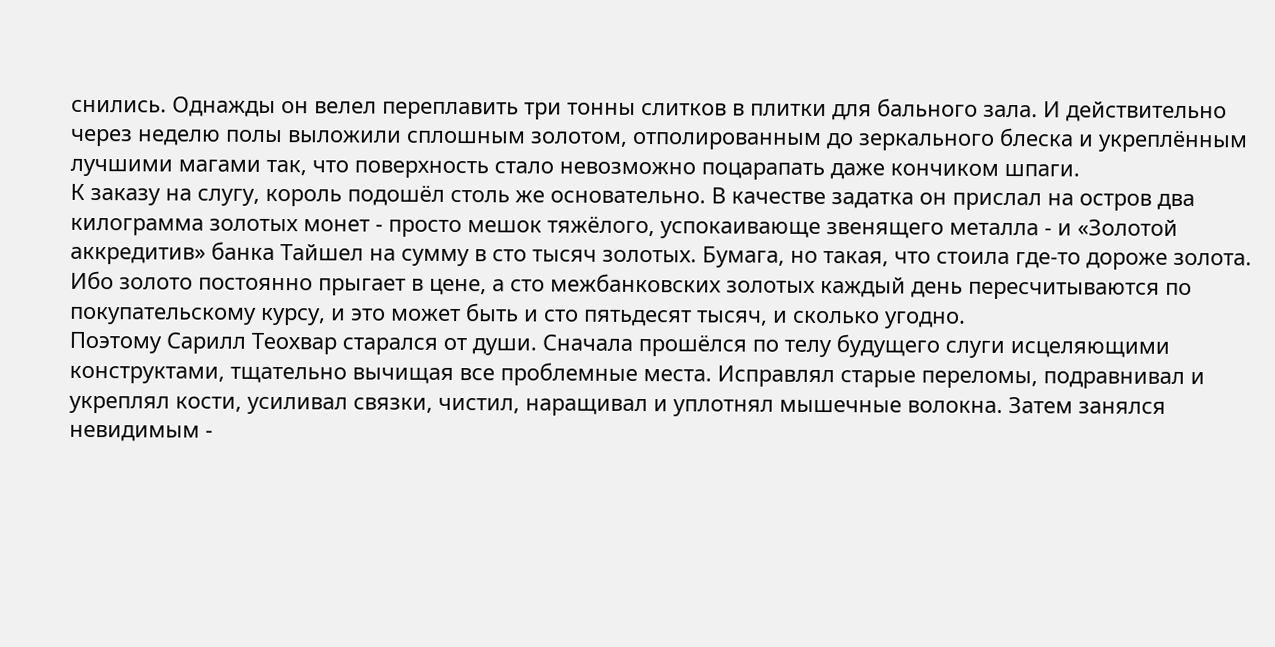снились. Однажды он велел переплавить три тонны слитков в плитки для бального зала. И действительно через неделю полы выложили сплошным золотом, отполированным до зеркального блеска и укреплённым лучшими магами так, что поверхность стало невозможно поцарапать даже кончиком шпаги.
К заказу на слугу, король подошёл столь же основательно. В качестве задатка он прислал на остров два килограмма золотых монет ‑ просто мешок тяжёлого, успокаивающе звенящего металла ‑ и «Золотой аккредитив» банка Тайшел на сумму в сто тысяч золотых. Бумага, но такая, что стоила где-то дороже золота. Ибо золото постоянно прыгает в цене, а сто межбанковских золотых каждый день пересчитываются по покупательскому курсу, и это может быть и сто пятьдесят тысяч, и сколько угодно.
Поэтому Сарилл Теохвар старался от души. Сначала прошёлся по телу будущего слуги исцеляющими конструктами, тщательно вычищая все проблемные места. Исправлял старые переломы, подравнивал и укреплял кости, усиливал связки, чистил, наращивал и уплотнял мышечные волокна. Затем занялся невидимым ‑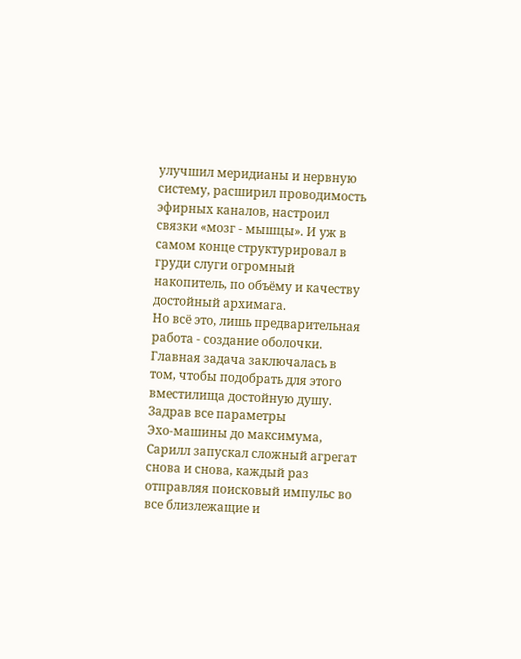улучшил меридианы и нервную систему, расширил проводимость эфирных каналов, настроил связки «мозг ‑ мышцы». И уж в самом конце структурировал в груди слуги огромный накопитель, по объёму и качеству достойный архимага.
Но всё это, лишь предварительная работа ‑ создание оболочки. Главная задача заключалась в том, чтобы подобрать для этого вместилища достойную душу. Задрав все параметры Эхо‑машины до максимума, Сарилл запускал сложный агрегат снова и снова, каждый раз отправляя поисковый импульс во все близлежащие и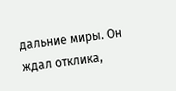дальние миры. Он ждал отклика,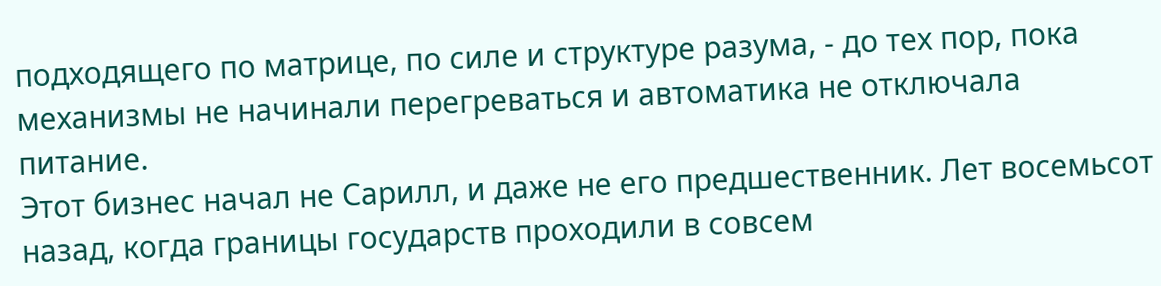подходящего по матрице, по силе и структуре разума, ‑ до тех пор, пока механизмы не начинали перегреваться и автоматика не отключала питание.
Этот бизнес начал не Сарилл, и даже не его предшественник. Лет восемьсот назад, когда границы государств проходили в совсем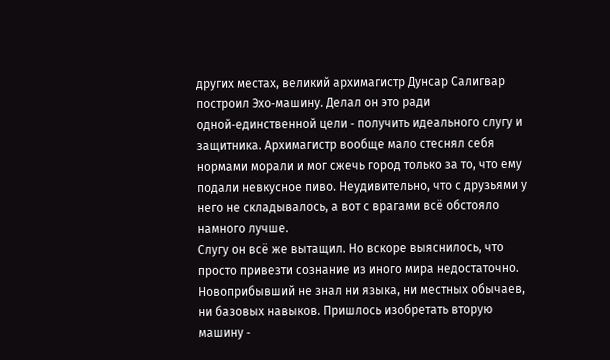других местах, великий архимагистр Дунсар Салигвар построил Эхо‑машину. Делал он это ради одной‑единственной цели ‑ получить идеального слугу и защитника. Архимагистр вообще мало стеснял себя нормами морали и мог сжечь город только за то, что ему подали невкусное пиво. Неудивительно, что с друзьями у него не складывалось, а вот с врагами всё обстояло намного лучше.
Слугу он всё же вытащил. Но вскоре выяснилось, что просто привезти сознание из иного мира недостаточно. Новоприбывший не знал ни языка, ни местных обычаев, ни базовых навыков. Пришлось изобретать вторую машину ‑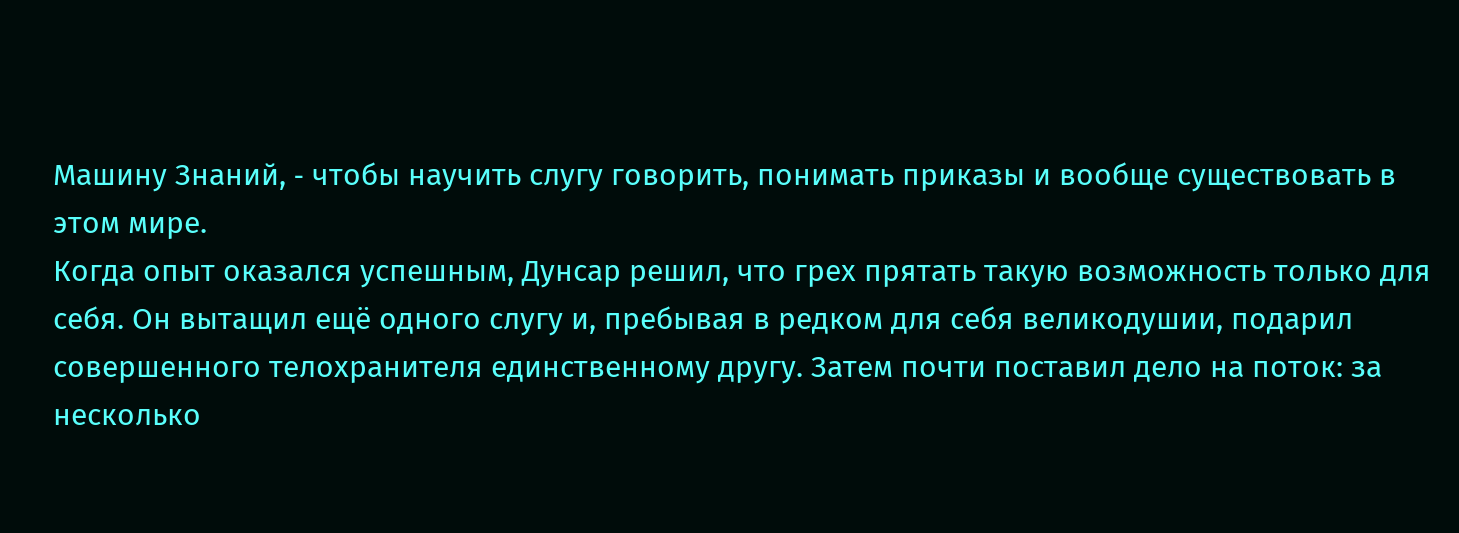Машину Знаний, ‑ чтобы научить слугу говорить, понимать приказы и вообще существовать в этом мире.
Когда опыт оказался успешным, Дунсар решил, что грех прятать такую возможность только для себя. Он вытащил ещё одного слугу и, пребывая в редком для себя великодушии, подарил совершенного телохранителя единственному другу. Затем почти поставил дело на поток: за несколько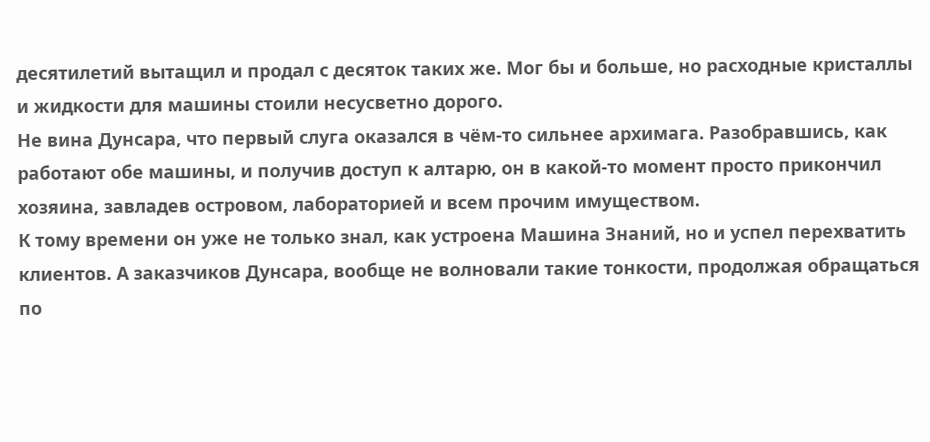десятилетий вытащил и продал с десяток таких же. Мог бы и больше, но расходные кристаллы и жидкости для машины стоили несусветно дорого.
Не вина Дунсара, что первый слуга оказался в чём‑то сильнее архимага. Разобравшись, как работают обе машины, и получив доступ к алтарю, он в какой‑то момент просто прикончил хозяина, завладев островом, лабораторией и всем прочим имуществом.
К тому времени он уже не только знал, как устроена Машина Знаний, но и успел перехватить клиентов. А заказчиков Дунсара, вообще не волновали такие тонкости, продолжая обращаться по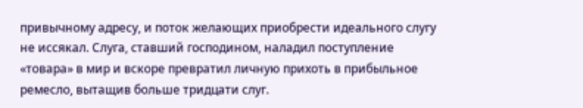привычному адресу, и поток желающих приобрести идеального слугу не иссякал. Слуга, ставший господином, наладил поступление «товара» в мир и вскоре превратил личную прихоть в прибыльное ремесло, вытащив больше тридцати слуг.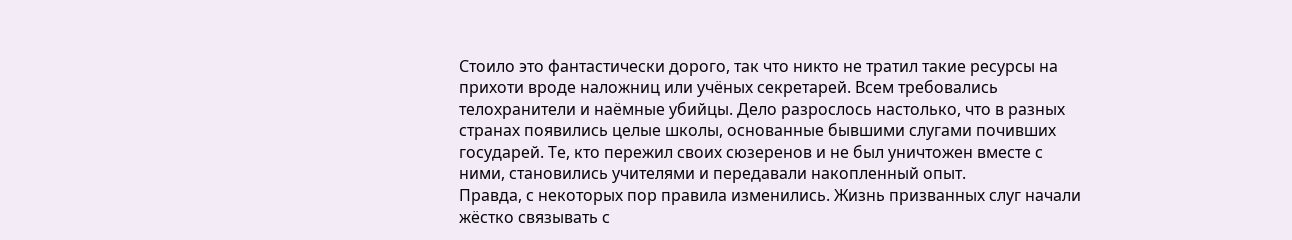Стоило это фантастически дорого, так что никто не тратил такие ресурсы на прихоти вроде наложниц или учёных секретарей. Всем требовались телохранители и наёмные убийцы. Дело разрослось настолько, что в разных странах появились целые школы, основанные бывшими слугами почивших государей. Те, кто пережил своих сюзеренов и не был уничтожен вместе с ними, становились учителями и передавали накопленный опыт.
Правда, с некоторых пор правила изменились. Жизнь призванных слуг начали жёстко связывать с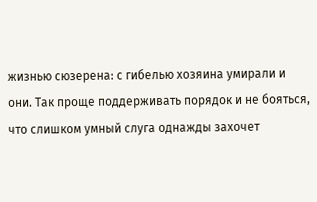жизнью сюзерена: с гибелью хозяина умирали и они. Так проще поддерживать порядок и не бояться, что слишком умный слуга однажды захочет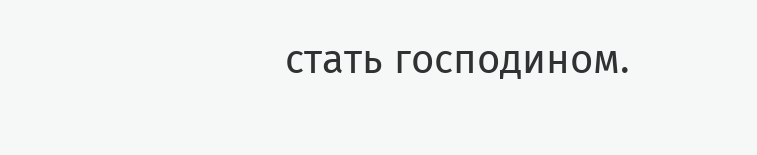стать господином.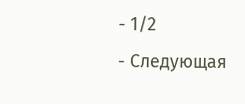- 1/2
- Следующая